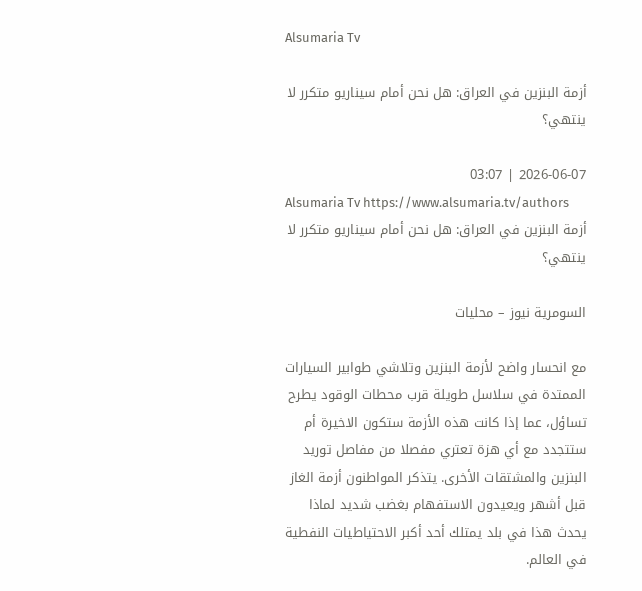Alsumaria Tv

أزمة البنزين في العراق: هل نحن أمام سيناريو متكرر لا ينتهي؟

2026-06-07 | 03:07
Alsumaria Tv https://www.alsumaria.tv/authors
أزمة البنزين في العراق: هل نحن أمام سيناريو متكرر لا ينتهي؟

السومرية نيوز – محليات

مع انحسار واضح لأزمة البنزين وتلاشي طوابير السيارات الممتدة في سلاسل طويلة قرب محطات الوقود يطرح تساؤل، عما إذا كانت هذه الأزمة ستكون الاخيرة أم ستتجدد مع أي هزة تعتري مفصلا من مفاصل توريد البنزين والمشتقات الأخرى. يتذكر المواطنون أزمة الغاز قبل أشهر ويعيدون الاستفهام بغضب شديد لماذا يحدث هذا في بلد يمتلك أحد أكبر الاحتياطيات النفطية في العالم.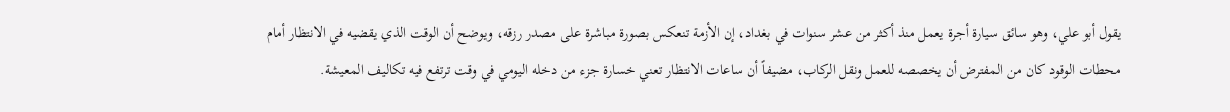يقول أبو علي، وهو سائق سيارة أجرة يعمل منذ أكثر من عشر سنوات في بغداد، إن الأزمة تنعكس بصورة مباشرة على مصدر رزقه، ويوضح أن الوقت الذي يقضيه في الانتظار أمام محطات الوقود كان من المفترض أن يخصصه للعمل ونقل الركاب، مضيفاً أن ساعات الانتظار تعني خسارة جزء من دخله اليومي في وقت ترتفع فيه تكاليف المعيشة.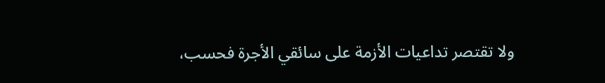ولا تقتصر تداعيات الأزمة على سائقي الأجرة فحسب،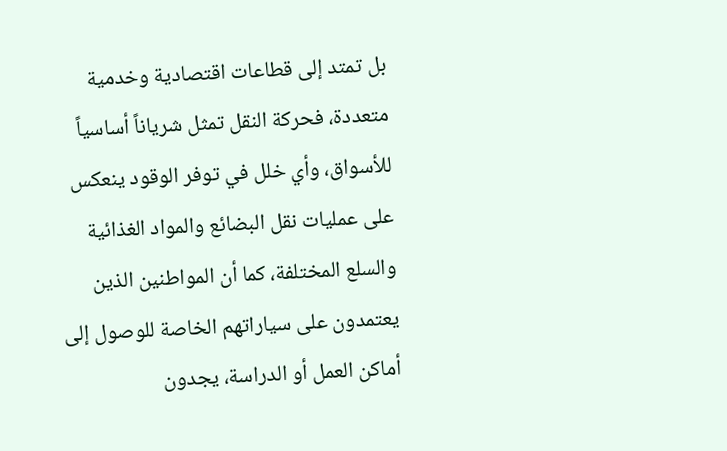بل تمتد إلى قطاعات اقتصادية وخدمية متعددة، فحركة النقل تمثل شرياناً أساسياً للأسواق، وأي خلل في توفر الوقود ينعكس على عمليات نقل البضائع والمواد الغذائية والسلع المختلفة، كما أن المواطنين الذين يعتمدون على سياراتهم الخاصة للوصول إلى أماكن العمل أو الدراسة، يجدون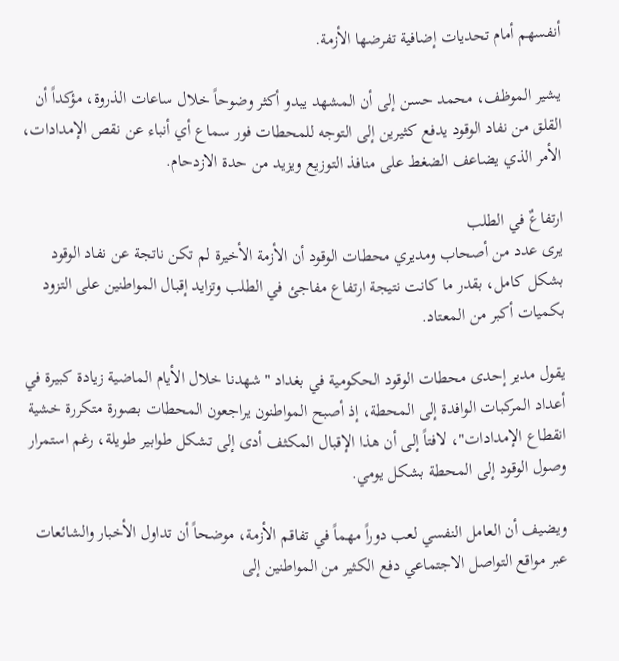أنفسهم أمام تحديات إضافية تفرضها الأزمة.

يشير الموظف، محمد حسن إلى أن المشهد يبدو أكثر وضوحاً خلال ساعات الذروة، مؤكداً أن القلق من نفاد الوقود يدفع كثيرين إلى التوجه للمحطات فور سماع أي أنباء عن نقص الإمدادات، الأمر الذي يضاعف الضغط على منافذ التوزيع ويزيد من حدة الازدحام.

ارتفاعٌ في الطلب
يرى عدد من أصحاب ومديري محطات الوقود أن الأزمة الأخيرة لم تكن ناتجة عن نفاد الوقود بشكل كامل، بقدر ما كانت نتيجة ارتفاع مفاجئ في الطلب وتزايد إقبال المواطنين على التزود بكميات أكبر من المعتاد.

يقول مدير إحدى محطات الوقود الحكومية في بغداد "شهدنا خلال الأيام الماضية زيادة كبيرة في أعداد المركبات الوافدة إلى المحطة، إذ أصبح المواطنون يراجعون المحطات بصورة متكررة خشية انقطاع الإمدادات"، لافتاً إلى أن هذا الإقبال المكثف أدى إلى تشكل طوابير طويلة، رغم استمرار وصول الوقود إلى المحطة بشكل يومي.

ويضيف أن العامل النفسي لعب دوراً مهماً في تفاقم الأزمة، موضحاً أن تداول الأخبار والشائعات عبر مواقع التواصل الاجتماعي دفع الكثير من المواطنين إلى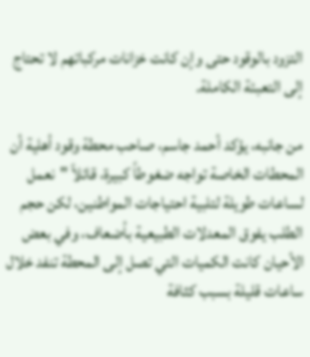التزود بالوقود حتى وإن كانت خزانات مركباتهم لا تحتاج إلى التعبئة الكاملة.

من جانبه، يؤكد أحمد جاسم، صاحب محطة وقود أهلية أن المحطات الخاصة تواجه ضغوطاً كبيرة، قائلاً "نعمل لساعات طويلة لتلبية احتياجات المواطنين، لكن حجم الطلب يفوق المعدلات الطبيعية بأضعاف، وفي بعض الأحيان كانت الكميات التي تصل إلى المحطة تنفد خلال ساعات قليلة بسبب كثافة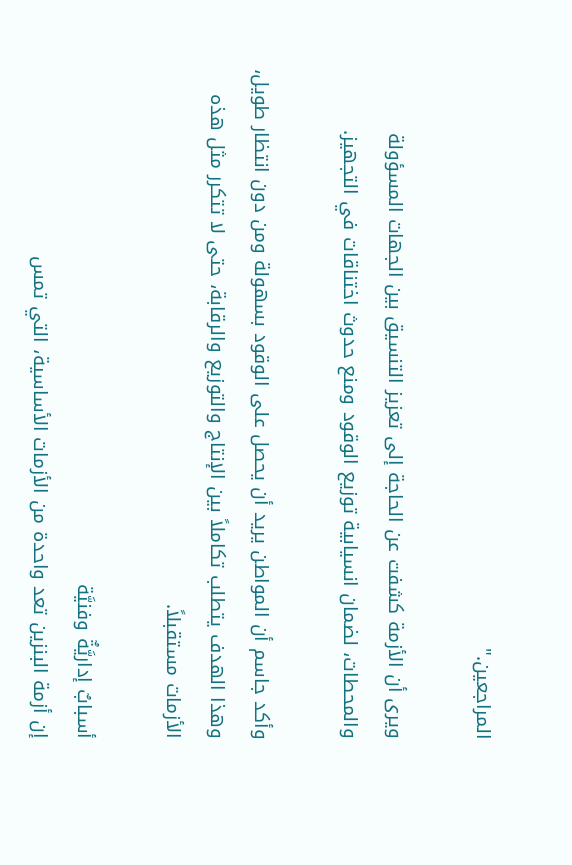المراجعين."

ويرى أن الأزمة كشفت عن الحاجة إلى تعزيز التنسيق بين الجهات المسؤولة والمحطات، لضمان انسيابية توزيع الوقود ومنع حدوث اختناقات في التجهيز.

وأكد جاسم أن المواطن يريد أن يحصل على الوقود بسهولة ومن دون انتظار طويل، وهذا الهدف يتطلب تكاملاً بين الإنتاج والتوزيع والرقابة، حتى لا تتكرر مثل هذه الأزمات مستقبلاً.

أسبابٌ إداريَّةٌ وفنيَّة
إن أزمة البنزين تعد واحدة من الأزمات الأساسية، التي تمس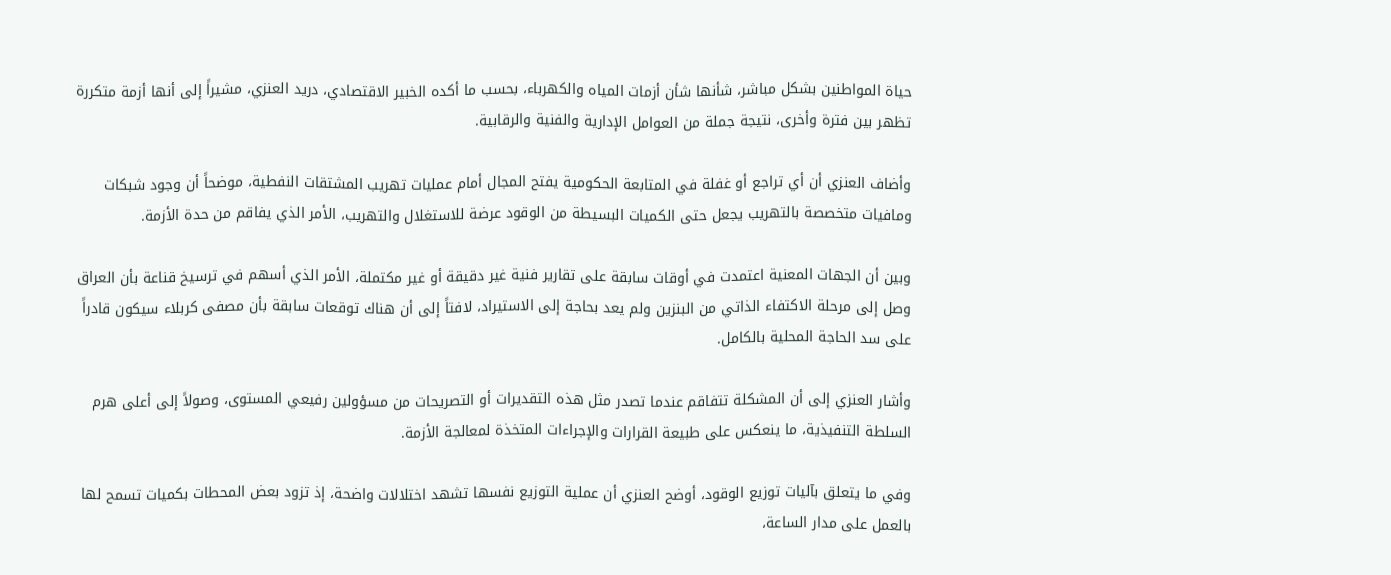حياة المواطنين بشكل مباشر، شأنها شأن أزمات المياه والكهرباء، بحسب ما أكده الخبير الاقتصادي، دريد العنزي، مشيراً إلى أنها أزمة متكررة تظهر بين فترة وأخرى، نتيجة جملة من العوامل الإدارية والفنية والرقابية.

وأضاف العنزي أن أي تراجع أو غفلة في المتابعة الحكومية يفتح المجال أمام عمليات تهريب المشتقات النفطية، موضحاً أن وجود شبكات ومافيات متخصصة بالتهريب يجعل حتى الكميات البسيطة من الوقود عرضة للاستغلال والتهريب، الأمر الذي يفاقم من حدة الأزمة.

وبين أن الجهات المعنية اعتمدت في أوقات سابقة على تقارير فنية غير دقيقة أو غير مكتملة، الأمر الذي أسهم في ترسيخ قناعة بأن العراق وصل إلى مرحلة الاكتفاء الذاتي من البنزين ولم يعد بحاجة إلى الاستيراد، لافتاً إلى أن هناك توقعات سابقة بأن مصفى كربلاء سيكون قادراً على سد الحاجة المحلية بالكامل.

وأشار العنزي إلى أن المشكلة تتفاقم عندما تصدر مثل هذه التقديرات أو التصريحات من مسؤولين رفيعي المستوى، وصولاً إلى أعلى هرم السلطة التنفيذية، ما ينعكس على طبيعة القرارات والإجراءات المتخذة لمعالجة الأزمة.

وفي ما يتعلق بآليات توزيع الوقود، أوضح العنزي أن عملية التوزيع نفسها تشهد اختلالات واضحة، إذ تزود بعض المحطات بكميات تسمح لها بالعمل على مدار الساعة،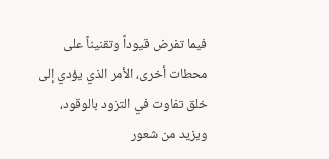فيما تفرض قيوداً وتقنيناً على محطات أخرى، الأمر الذي يؤدي إلى خلق تفاوت في التزود بالوقود، ويزيد من شعور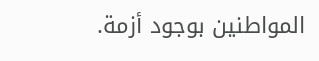المواطنين بوجود أزمة.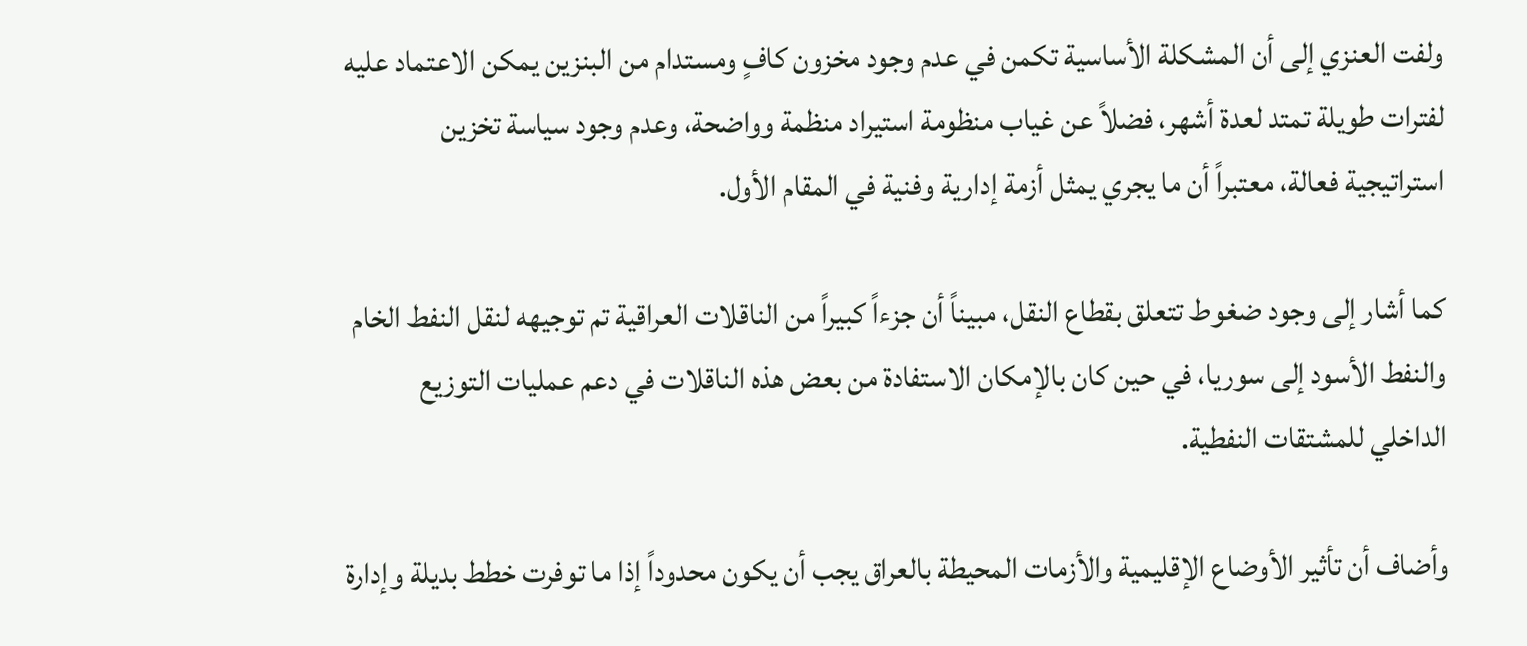ولفت العنزي إلى أن المشكلة الأساسية تكمن في عدم وجود مخزون كافٍ ومستدام من البنزين يمكن الاعتماد عليه لفترات طويلة تمتد لعدة أشهر، فضلاً عن غياب منظومة استيراد منظمة وواضحة، وعدم وجود سياسة تخزين استراتيجية فعالة، معتبراً أن ما يجري يمثل أزمة إدارية وفنية في المقام الأول.

كما أشار إلى وجود ضغوط تتعلق بقطاع النقل، مبيناً أن جزءاً كبيراً من الناقلات العراقية تم توجيهه لنقل النفط الخام والنفط الأسود إلى سوريا، في حين كان بالإمكان الاستفادة من بعض هذه الناقلات في دعم عمليات التوزيع الداخلي للمشتقات النفطية.

وأضاف أن تأثير الأوضاع الإقليمية والأزمات المحيطة بالعراق يجب أن يكون محدوداً إذا ما توفرت خطط بديلة وإدارة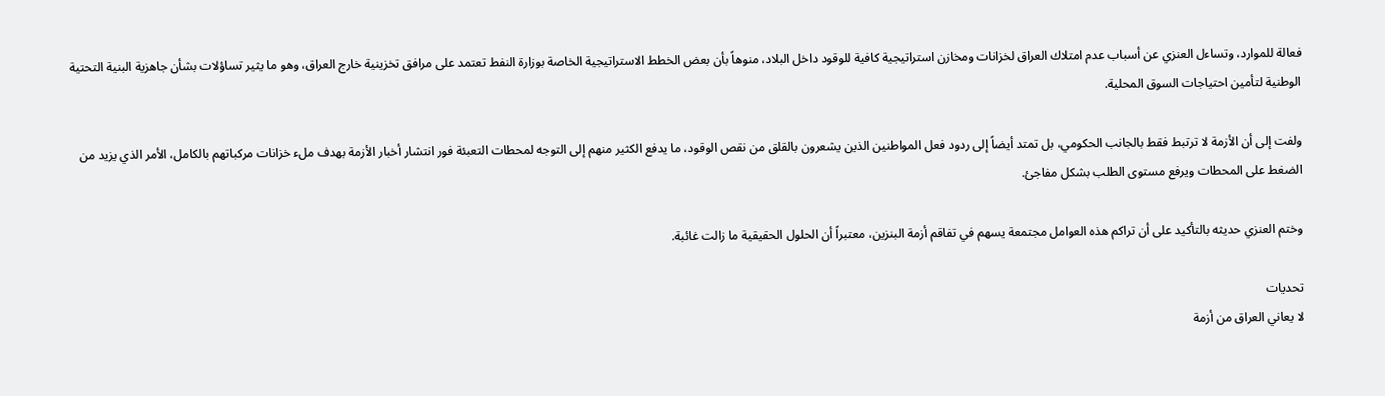فعالة للموارد، وتساءل العنزي عن أسباب عدم امتلاك العراق لخزانات ومخازن استراتيجية كافية للوقود داخل البلاد، منوهاً بأن بعض الخطط الاستراتيجية الخاصة بوزارة النفط تعتمد على مرافق تخزينية خارج العراق، وهو ما يثير تساؤلات بشأن جاهزية البنية التحتية الوطنية لتأمين احتياجات السوق المحلية.

ولفت إلى أن الأزمة لا ترتبط فقط بالجانب الحكومي، بل تمتد أيضاً إلى ردود فعل المواطنين الذين يشعرون بالقلق من نقص الوقود، ما يدفع الكثير منهم إلى التوجه لمحطات التعبئة فور انتشار أخبار الأزمة بهدف ملء خزانات مركباتهم بالكامل، الأمر الذي يزيد من الضغط على المحطات ويرفع مستوى الطلب بشكل مفاجئ.

وختم العنزي حديثه بالتأكيد على أن تراكم هذه العوامل مجتمعة يسهم في تفاقم أزمة البنزين، معتبراً أن الحلول الحقيقية ما زالت غائبة.

تحديات
لا يعاني العراق من أزمة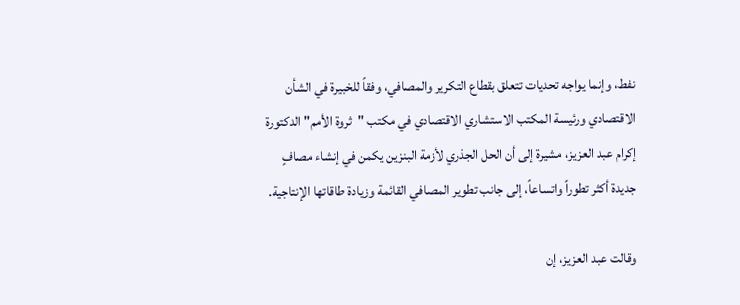نفط، وإنما يواجه تحديات تتعلق بقطاع التكرير والمصافي، وفقاً للخبيرة في الشأن الاقتصادي ورئيسة المكتب الاستشاري الاقتصادي في مكتب "ثروة الأمم" الدكتورة إكرام عبد العزيز، مشيرة إلى أن الحل الجذري لأزمة البنزين يكمن في إنشاء مصافٍ جديدة أكثر تطوراً واتساعاً، إلى جانب تطوير المصافي القائمة وزيادة طاقاتها الإنتاجية.

وقالت عبد العزيز، إن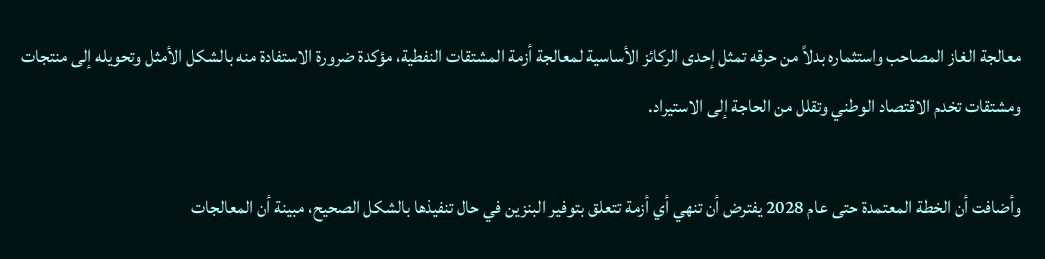معالجة الغاز المصاحب واستثماره بدلاً من حرقه تمثل إحدى الركائز الأساسية لمعالجة أزمة المشتقات النفطية، مؤكدة ضرورة الاستفادة منه بالشكل الأمثل وتحويله إلى منتجات ومشتقات تخدم الاقتصاد الوطني وتقلل من الحاجة إلى الاستيراد.

وأضافت أن الخطة المعتمدة حتى عام 2028 يفترض أن تنهي أي أزمة تتعلق بتوفير البنزين في حال تنفيذها بالشكل الصحيح، مبينة أن المعالجات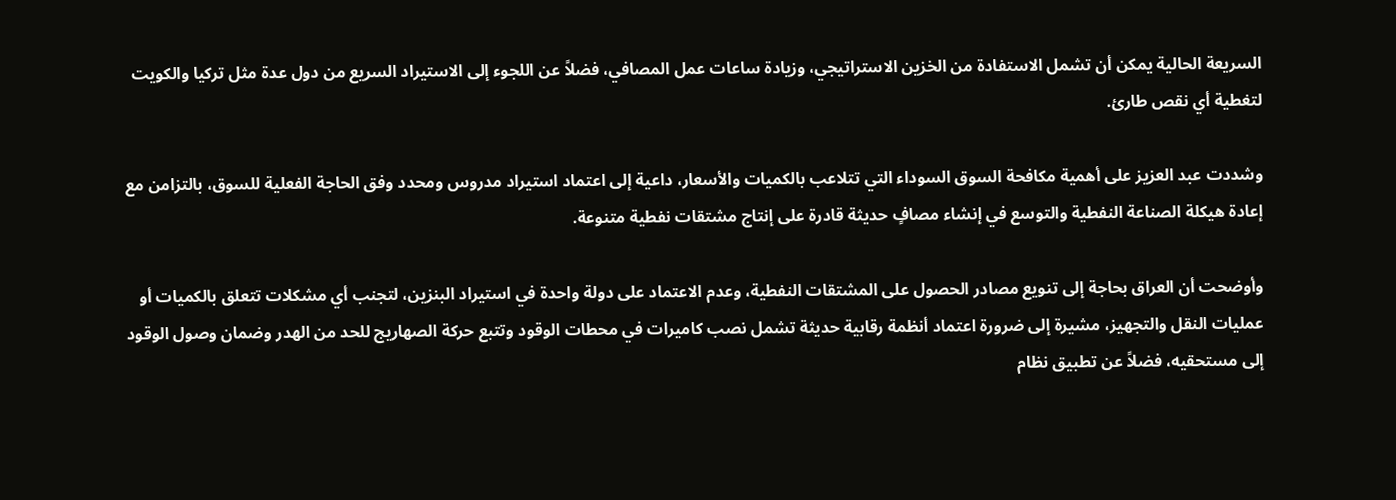السريعة الحالية يمكن أن تشمل الاستفادة من الخزين الاستراتيجي، وزيادة ساعات عمل المصافي، فضلاً عن اللجوء إلى الاستيراد السريع من دول عدة مثل تركيا والكويت لتغطية أي نقص طارئ.

وشددت عبد العزيز على أهمية مكافحة السوق السوداء التي تتلاعب بالكميات والأسعار، داعية إلى اعتماد استيراد مدروس ومحدد وفق الحاجة الفعلية للسوق، بالتزامن مع إعادة هيكلة الصناعة النفطية والتوسع في إنشاء مصافٍ حديثة قادرة على إنتاج مشتقات نفطية متنوعة.

وأوضحت أن العراق بحاجة إلى تنويع مصادر الحصول على المشتقات النفطية، وعدم الاعتماد على دولة واحدة في استيراد البنزين، لتجنب أي مشكلات تتعلق بالكميات أو عمليات النقل والتجهيز، مشيرة إلى ضرورة اعتماد أنظمة رقابية حديثة تشمل نصب كاميرات في محطات الوقود وتتبع حركة الصهاريج للحد من الهدر وضمان وصول الوقود إلى مستحقيه، فضلاً عن تطبيق نظام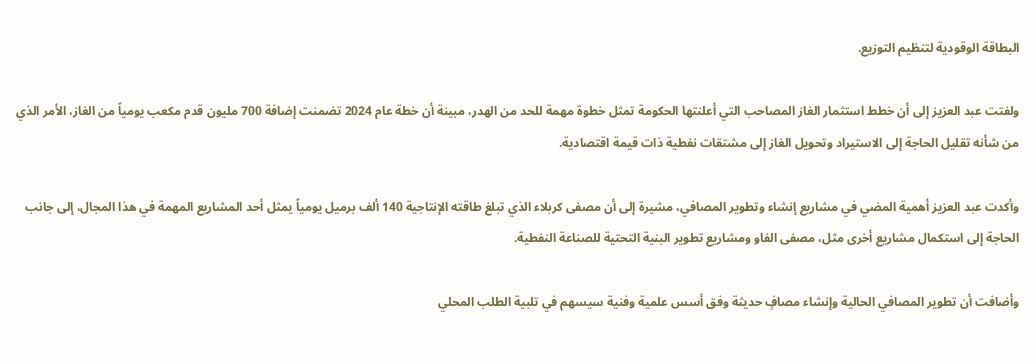البطاقة الوقودية لتنظيم التوزيع.

ولفتت عبد العزيز إلى أن خطط استثمار الغاز المصاحب التي أعلنتها الحكومة تمثل خطوة مهمة للحد من الهدر، مبينة أن خطة عام 2024 تضمنت إضافة 700 مليون قدم مكعب يومياً من الغاز، الأمر الذي من شأنه تقليل الحاجة إلى الاستيراد وتحويل الغاز إلى مشتقات نفطية ذات قيمة اقتصادية.

وأكدت عبد العزيز أهمية المضي في مشاريع إنشاء وتطوير المصافي، مشيرة إلى أن مصفى كربلاء الذي تبلغ طاقته الإنتاجية 140 ألف برميل يومياً يمثل أحد المشاريع المهمة في هذا المجال، إلى جانب الحاجة إلى استكمال مشاريع أخرى مثل، مصفى الفاو ومشاريع تطوير البنية التحتية للصناعة النفطية.

وأضافت أن تطوير المصافي الحالية وإنشاء مصافٍ حديثة وفق أسس علمية وفنية سيسهم في تلبية الطلب المحلي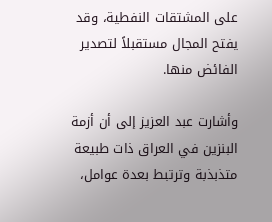على المشتقات النفطية، وقد يفتح المجال مستقبلاً لتصدير الفائض منها.

وأشارت عبد العزيز إلى أن أزمة البنزين في العراق ذات طبيعة متذبذبة وترتبط بعدة عوامل،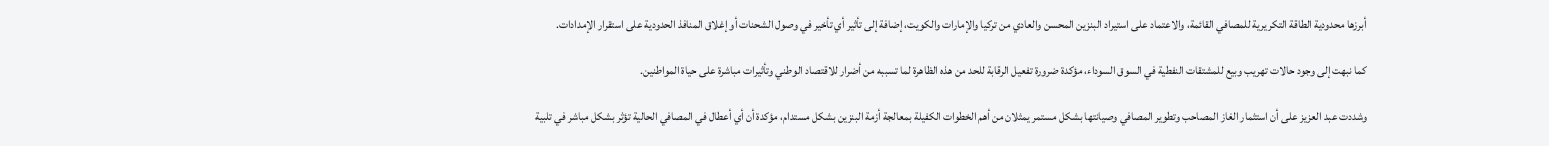أبرزها محدودية الطاقة التكريرية للمصافي القائمة، والاعتماد على استيراد البنزين المحسن والعادي من تركيا والإمارات والكويت، إضافة إلى تأثير أي تأخير في وصول الشحنات أو إغلاق المنافذ الحدودية على استقرار الإمدادات.

كما نبهت إلى وجود حالات تهريب وبيع للمشتقات النفطية في السوق السوداء، مؤكدة ضرورة تفعيل الرقابة للحد من هذه الظاهرة لما تسببه من أضرار للاقتصاد الوطني وتأثيرات مباشرة على حياة المواطنين.

وشددت عبد العزيز على أن استثمار الغاز المصاحب وتطوير المصافي وصيانتها بشكل مستمر يمثلان من أهم الخطوات الكفيلة بمعالجة أزمة البنزين بشكل مستدام، مؤكدة أن أي أعطال في المصافي الحالية تؤثر بشكل مباشر في تلبية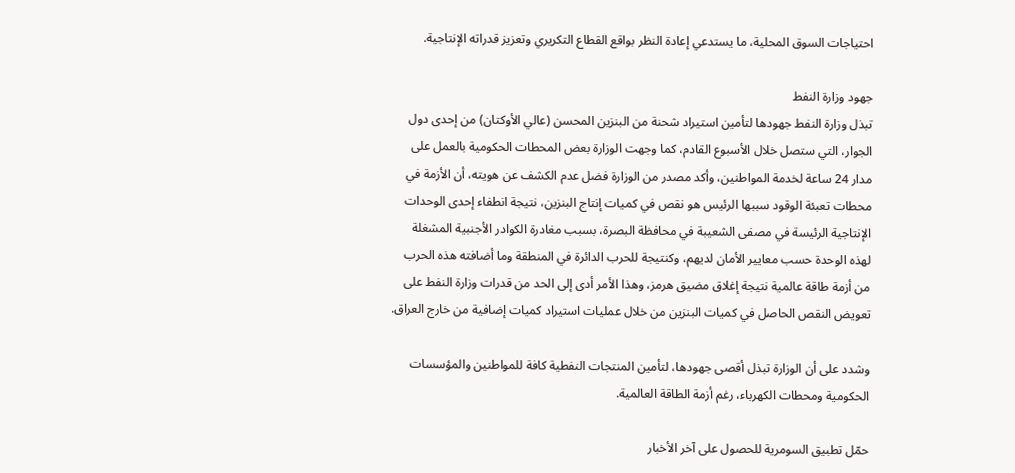احتياجات السوق المحلية، ما يستدعي إعادة النظر بواقع القطاع التكريري وتعزيز قدراته الإنتاجية.

جهود وزارة النفط
تبذل وزارة النفط جهودها لتأمين استيراد شحنة من البنزين المحسن (عالي الأوكتان) من إحدى دول الجوار، التي ستصل خلال الأسبوع القادم، كما وجهت الوزارة بعض المحطات الحكومية بالعمل على مدار 24 ساعة لخدمة المواطنين، وأكد مصدر من الوزارة فضل عدم الكشف عن هويته، أن الأزمة في محطات تعبئة الوقود سببها الرئيس هو نقص في كميات إنتاج البنزين، نتيجة انطفاء إحدى الوحدات الإنتاجية الرئيسة في مصفى الشعيبة في محافظة البصرة، بسبب مغادرة الكوادر الأجنبية المشغلة لهذه الوحدة حسب معايير الأمان لديهم، وكنتيجة للحرب الدائرة في المنطقة وما أضافته هذه الحرب من أزمة طاقة عالمية نتيجة إغلاق مضيق هرمز، وهذا الأمر أدى إلى الحد من قدرات وزارة النفط على تعويض النقص الحاصل في كميات البنزين من خلال عمليات استيراد كميات إضافية من خارج العراق.

وشدد على أن الوزارة تبذل أقصى جهودها، لتأمين المنتجات النفطية كافة للمواطنين والمؤسسات الحكومية ومحطات الكهرباء، رغم أزمة الطاقة العالمية.

حمّل تطبيق السومرية للحصول على آخر الأخبار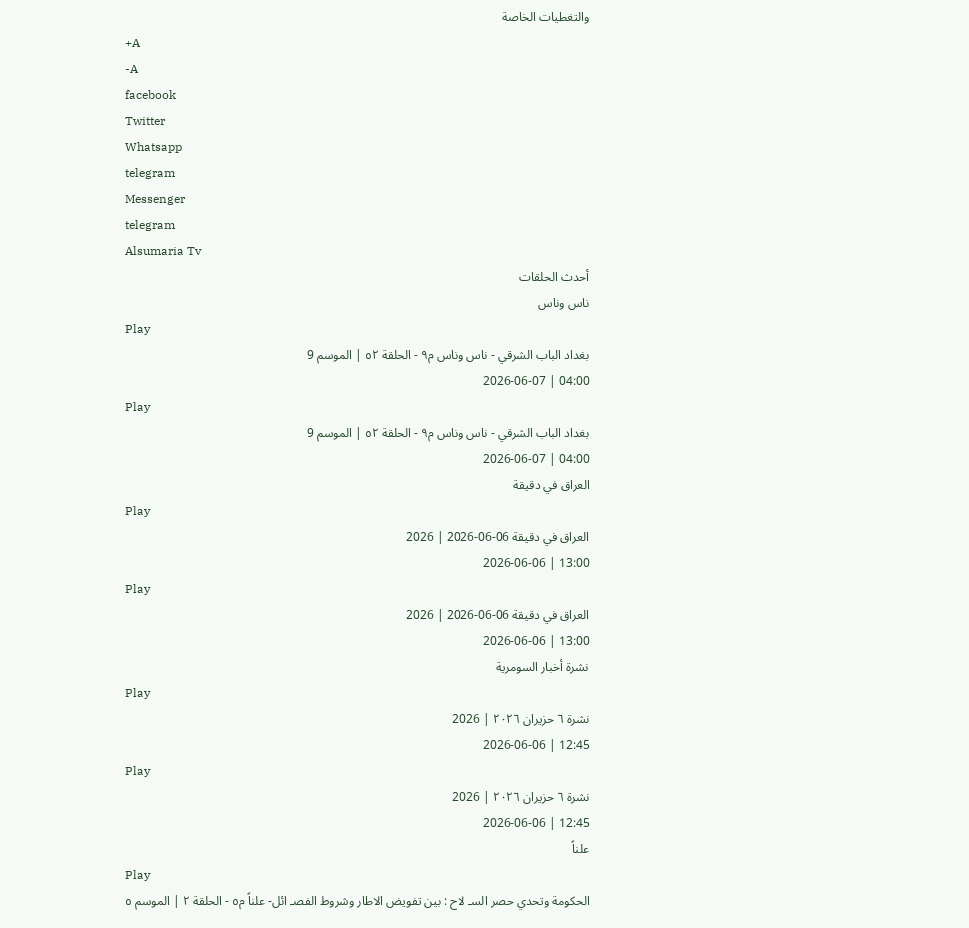والتغطيات الخاصة
+A
-A
facebook
Twitter
Whatsapp
telegram
Messenger
telegram
Alsumaria Tv
أحدث الحلقات
ناس وناس
Play
بغداد الباب الشرقي - ناس وناس م٩ - الحلقة ٥٢ | الموسم 9
04:00 | 2026-06-07
Play
بغداد الباب الشرقي - ناس وناس م٩ - الحلقة ٥٢ | الموسم 9
04:00 | 2026-06-07
العراق في دقيقة
Play
العراق في دقيقة 06-06-2026 | 2026
13:00 | 2026-06-06
Play
العراق في دقيقة 06-06-2026 | 2026
13:00 | 2026-06-06
نشرة أخبار السومرية
Play
نشرة ٦ حزيران ٢٠٢٦ | 2026
12:45 | 2026-06-06
Play
نشرة ٦ حزيران ٢٠٢٦ | 2026
12:45 | 2026-06-06
علناً
Play
الحكومة وتحدي حصر السـ لاح : بين تفويض الاطار وشروط الفصـ ائل- علناً م٥ - الحلقة ٢ | الموسم ٥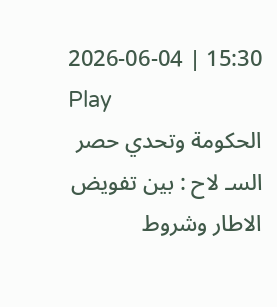15:30 | 2026-06-04
Play
الحكومة وتحدي حصر السـ لاح : بين تفويض الاطار وشروط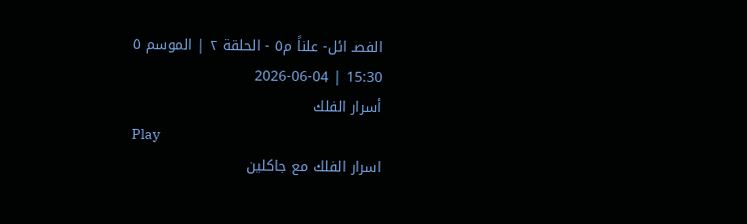الفصـ ائل- علناً م٥ - الحلقة ٢ | الموسم ٥
15:30 | 2026-06-04
أسرار الفلك
Play
اسرار الفلك مع جاكلين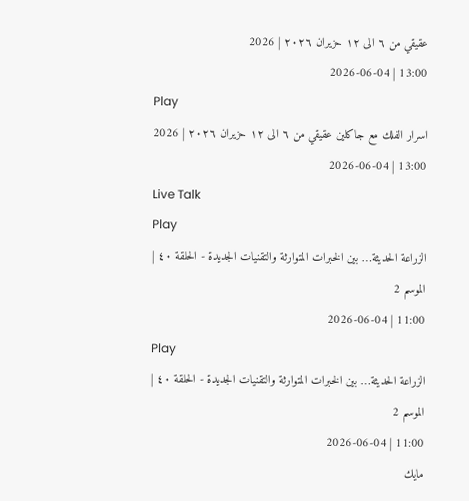عقيقي من ٦ الى ١٢ حزيران ٢٠٢٦ | 2026
13:00 | 2026-06-04
Play
اسرار الفلك مع جاكلين عقيقي من ٦ الى ١٢ حزيران ٢٠٢٦ | 2026
13:00 | 2026-06-04
Live Talk
Play
الزراعة الحديثة… بين الخبرات المتوارثة والتقنيات الجديدة - الحلقة ٤٠ | الموسم 2
11:00 | 2026-06-04
Play
الزراعة الحديثة… بين الخبرات المتوارثة والتقنيات الجديدة - الحلقة ٤٠ | الموسم 2
11:00 | 2026-06-04
مايك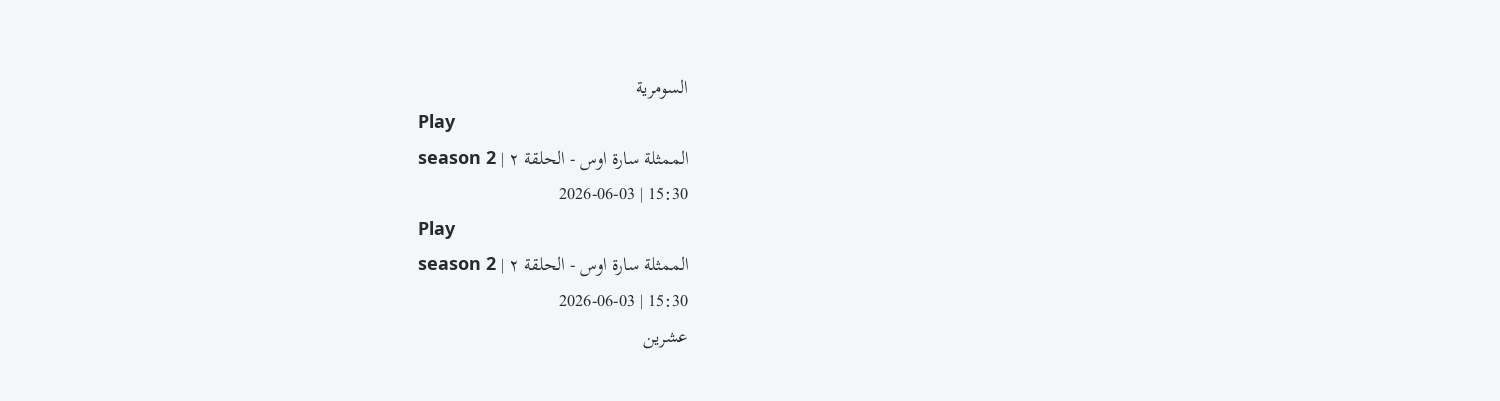السومرية
Play
الممثلة سارة اوس - الحلقة ٢ | season 2
15:30 | 2026-06-03
Play
الممثلة سارة اوس - الحلقة ٢ | season 2
15:30 | 2026-06-03
عشرين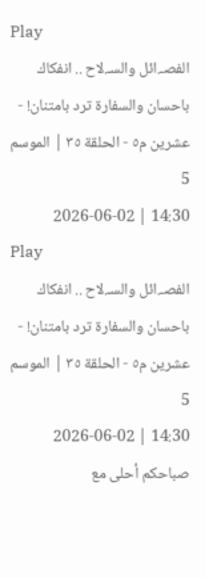Play
الفصـ.ائل والسـ.لاح .. انفكاك باحسان والسفارة ترد بامتنان! - عشرين م٥ - الحلقة ٣٥ | الموسم 5
14:30 | 2026-06-02
Play
الفصـ.ائل والسـ.لاح .. انفكاك باحسان والسفارة ترد بامتنان! - عشرين م٥ - الحلقة ٣٥ | الموسم 5
14:30 | 2026-06-02
صباحكم أحلى مع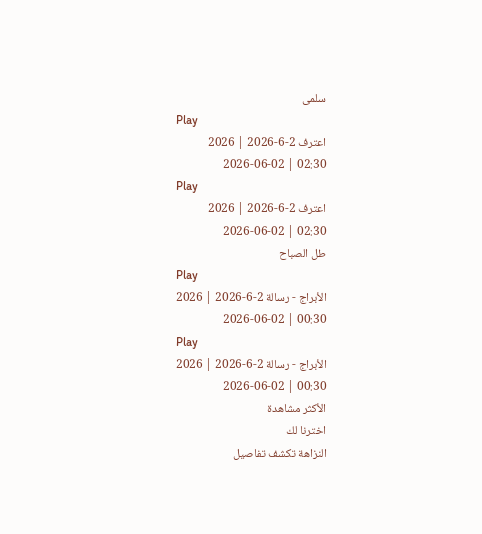سلمى
Play
اعترف 2-6-2026 | 2026
02:30 | 2026-06-02
Play
اعترف 2-6-2026 | 2026
02:30 | 2026-06-02
طل الصباح
Play
الأبراج - رسالة 2-6-2026 | 2026
00:30 | 2026-06-02
Play
الأبراج - رسالة 2-6-2026 | 2026
00:30 | 2026-06-02
الأكثر مشاهدة
اخترنا لك
النزاهة تكشف تفاصيل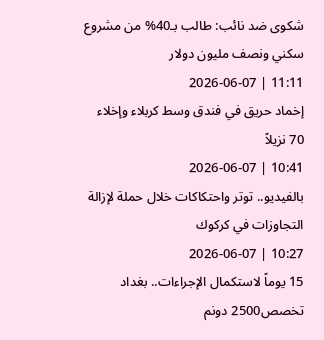شكوى ضد نائب: طالب بـ40% من مشروع سكني ونصف مليون دولار
11:11 | 2026-06-07
إخماد حريق في فندق وسط كربلاء وإخلاء 70 نزيلاً
10:41 | 2026-06-07
بالفيديو.. توتر واحتكاكات خلال حملة لإزالة التجاوزات في كركوك
10:27 | 2026-06-07
15 يوماً لاستكمال الإجراءات.. بغداد تخصص2500 دونم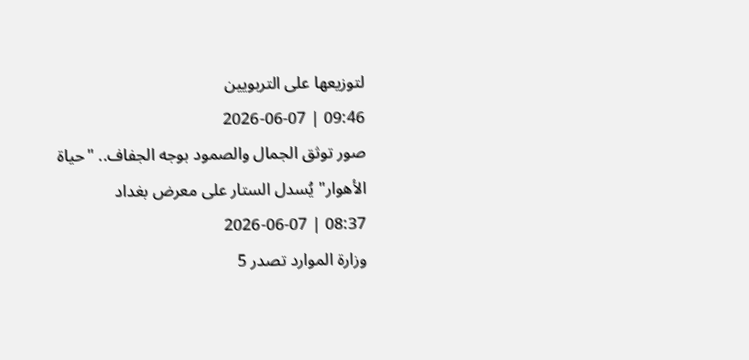لتوزيعها على التربويين
09:46 | 2026-06-07
صور توثق الجمال والصمود بوجه الجفاف.. "حياة الأهوار" يُسدل الستار على معرض بغداد
08:37 | 2026-06-07
وزارة الموارد تصدر 5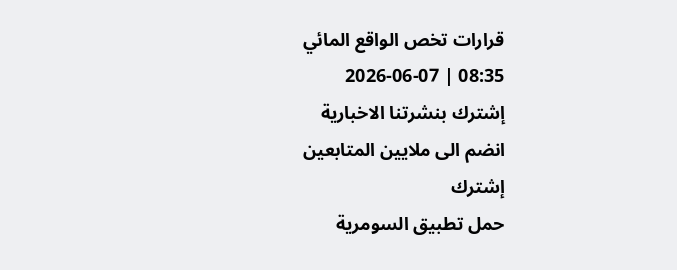قرارات تخص الواقع المائي
08:35 | 2026-06-07
إشترك بنشرتنا الاخبارية
انضم الى ملايين المتابعين
إشترك
حمل تطبيق السومرية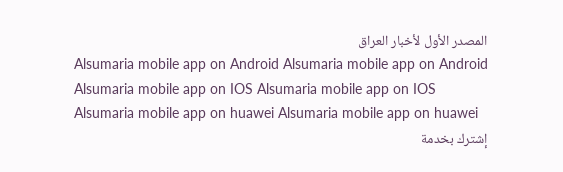المصدر الأول لأخبار العراق
Alsumaria mobile app on Android Alsumaria mobile app on Android
Alsumaria mobile app on IOS Alsumaria mobile app on IOS
Alsumaria mobile app on huawei Alsumaria mobile app on huawei
إشترك بخدمة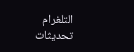التلغرام
تحديثات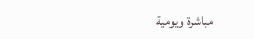مباشرة ويومية